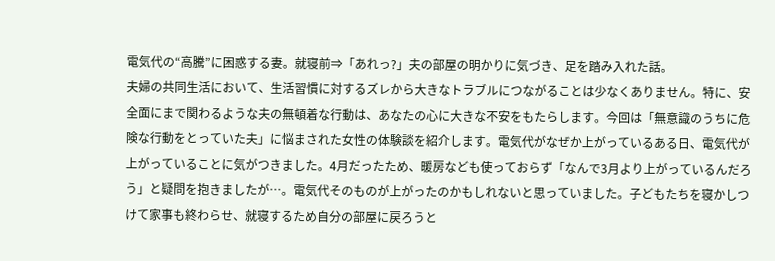電気代の“高騰”に困惑する妻。就寝前⇒「あれっ?」夫の部屋の明かりに気づき、足を踏み入れた話。
夫婦の共同生活において、生活習慣に対するズレから大きなトラブルにつながることは少なくありません。特に、安全面にまで関わるような夫の無頓着な行動は、あなたの心に大きな不安をもたらします。今回は「無意識のうちに危険な行動をとっていた夫」に悩まされた女性の体験談を紹介します。電気代がなぜか上がっているある日、電気代が上がっていることに気がつきました。4月だったため、暖房なども使っておらず「なんで3月より上がっているんだろう」と疑問を抱きましたが…。電気代そのものが上がったのかもしれないと思っていました。子どもたちを寝かしつけて家事も終わらせ、就寝するため自分の部屋に戻ろうと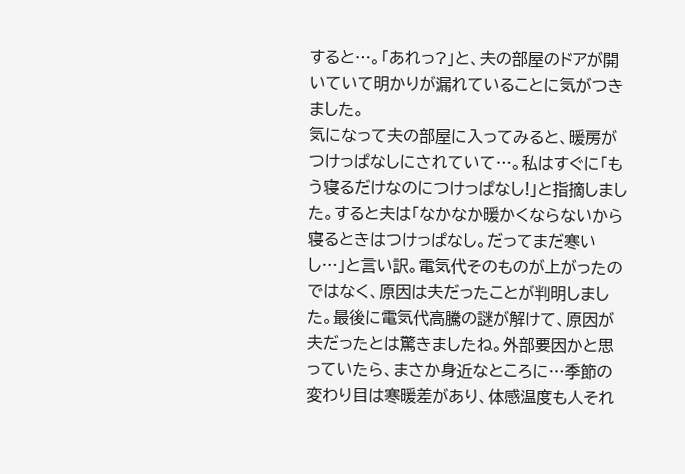すると…。「あれっ?」と、夫の部屋のドアが開いていて明かりが漏れていることに気がつきました。
気になって夫の部屋に入ってみると、暖房がつけっぱなしにされていて…。私はすぐに「もう寝るだけなのにつけっぱなし!」と指摘しました。すると夫は「なかなか暖かくならないから寝るときはつけっぱなし。だってまだ寒いし…」と言い訳。電気代そのものが上がったのではなく、原因は夫だったことが判明しました。最後に電気代高騰の謎が解けて、原因が夫だったとは驚きましたね。外部要因かと思っていたら、まさか身近なところに…季節の変わり目は寒暖差があり、体感温度も人それ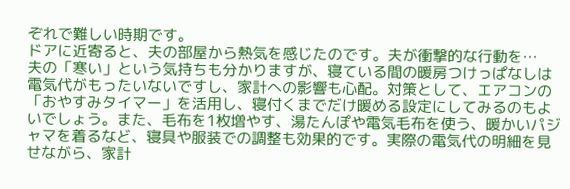ぞれで難しい時期です。
ドアに近寄ると、夫の部屋から熱気を感じたのです。夫が衝撃的な行動を…
夫の「寒い」という気持ちも分かりますが、寝ている間の暖房つけっぱなしは電気代がもったいないですし、家計への影響も心配。対策として、エアコンの「おやすみタイマー」を活用し、寝付くまでだけ暖める設定にしてみるのもよいでしょう。また、毛布を1枚増やす、湯たんぽや電気毛布を使う、暖かいパジャマを着るなど、寝具や服装での調整も効果的です。実際の電気代の明細を見せながら、家計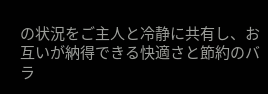の状況をご主人と冷静に共有し、お互いが納得できる快適さと節約のバラ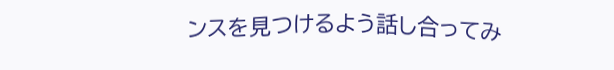ンスを見つけるよう話し合ってみ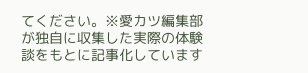てください。※愛カツ編集部が独自に収集した実際の体験談をもとに記事化しています